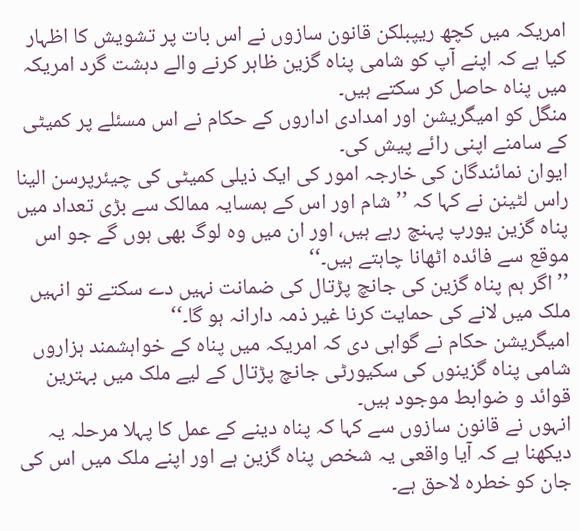امریکہ میں کچھ ریپبلکن قانون سازوں نے اس بات پر تشویش کا اظہار کیا ہے کہ اپنے آپ کو شامی پناہ گزین ظاہر کرنے والے دہشت گرد امریکہ میں پناہ حاصل کر سکتے ہیں۔
منگل کو امیگریشن اور امدادی اداروں کے حکام نے اس مسئلے پر کمیٹی کے سامنے اپنی رائے پیش کی۔
ایوان نمائندگان کی خارجہ امور کی ایک ذیلی کمیٹی کی چیئرپرسن الینا راس لٹینن نے کہا کہ ’’شام اور اس کے ہمسایہ ممالک سے بڑی تعداد میں پناہ گزین یورپ پہنچ رہے ہیں، اور ان میں وہ لوگ بھی ہوں گے جو اس موقع سے فائدہ اٹھانا چاہتے ہیں۔‘‘
’’اگر ہم پناہ گزین کی جانچ پڑتال کی ضمانت نہیں دے سکتے تو انہیں ملک میں لانے کی حمایت کرنا غیر ذمہ دارانہ ہو گا۔‘‘
امیگریشن حکام نے گواہی دی کہ امریکہ میں پناہ کے خواہشمند ہزاروں شامی پناہ گزینوں کی سکیورٹی جانچ پڑتال کے لیے ملک میں بہترین قوائد و ضوابط موجود ہیں۔
انہوں نے قانون سازوں سے کہا کہ پناہ دینے کے عمل کا پہلا مرحلہ یہ دیکھنا ہے کہ آیا واقعی یہ شخص پناہ گزین ہے اور اپنے ملک میں اس کی جان کو خطرہ لاحق ہے۔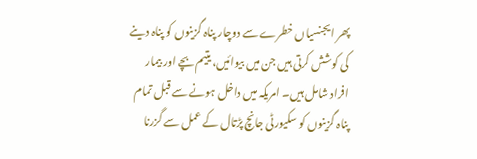پھر ایجنسیاں خطرے سے دوچار پناہ گزینوں کو پناہ دینے کی کوشش کرتی ہیں جن میں بیوائیں، یتیم بچے اور بیمار افراد شامل ہیں۔ امریکہ میں داخل ہونے سے قبل تمام پناہ گزینوں کو سکیورٹی جانچ پڑتال کے عمل سے گزرنا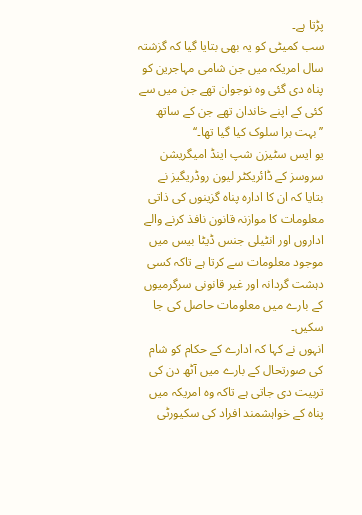پڑتا ہے۔
سب کمیٹی کو یہ بھی بتایا گیا کہ گزشتہ سال امریکہ میں جن شامی مہاجرین کو پناہ دی گئی وہ نوجوان تھے جن میں سے کئی کے اپنے خاندان تھے جن کے ساتھ ’’بہت برا سلوک کیا گیا تھا۔‘‘
یو ایس سٹیزن شپ اینڈ امیگریشن سروسز کے ڈائریکٹر لیون روڈریگیز نے بتایا کہ ان کا ادارہ پناہ گزینوں کی ذاتی معلومات کا موازنہ قانون نافذ کرنے والے اداروں اور انٹیلی جنس ڈیٹا بیس میں موجود معلومات سے کرتا ہے تاکہ کسی دہشت گردانہ اور غیر قانونی سرگرمیوں کے بارے میں معلومات حاصل کی جا سکیں۔
انہوں نے کہا کہ ادارے کے حکام کو شام کی صورتحال کے بارے میں آٹھ دن کی تربیت دی جاتی ہے تاکہ وہ امریکہ میں پناہ کے خواہشمند افراد کی سکیورٹی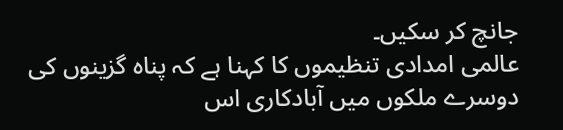جانچ کر سکیں۔
عالمی امدادی تنظیموں کا کہنا ہے کہ پناہ گزینوں کی دوسرے ملکوں میں آبادکاری اس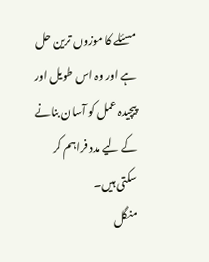مسئلے کا موزوں ترین حل ہے اور وہ اس طویل اور پیچیدہ عمل کو آسان بنانے کے لیے مدد فراہم کر سکتی ہیں۔
منگل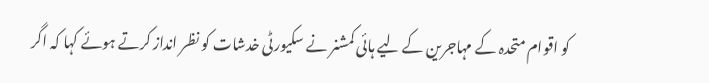کو اقوام متحدہ کے مہاجرین کے لیے ہائی کمشنر نے سکیورٹی خدشات کو نظر انداز کرتے ہوئے کہا کہ اگر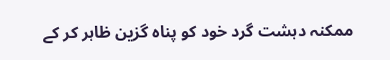ممکنہ دہشت گرد خود کو پناہ گزین ظاہر کر کے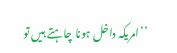’’امریکہ داخل ہونا چاہتے ہیں تو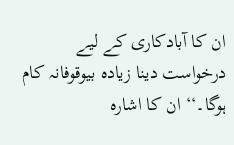ان کا آبادکاری کے لیے درخواست دینا زیادہ بیوقوفانہ کام ہوگا۔‘‘ ان کا اشارہ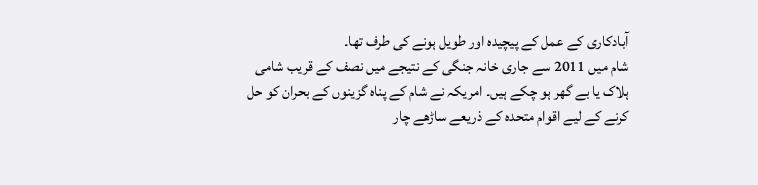آبادکاری کے عمل کے پیچیدہ اور طویل ہونے کی طرف تھا۔
شام میں 2011 سے جاری خانہ جنگی کے نتیجے میں نصف کے قریب شامی ہلاک یا بے گھر ہو چکے ہیں۔ امریکہ نے شام کے پناہ گزینوں کے بحران کو حل کرنے کے لیے اقوام متحدہ کے ذریعے ساڑھے چار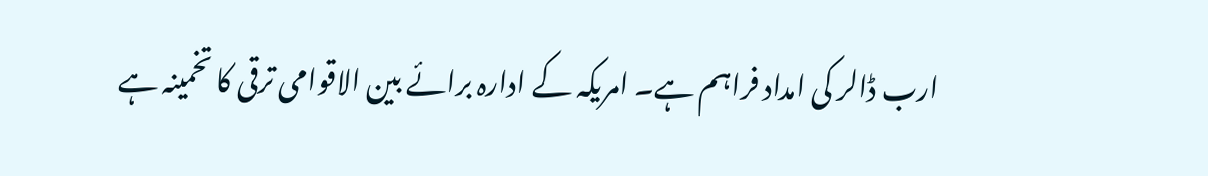ارب ڈالر کی امداد فراہم ہے۔ امریکہ کے ادارہ برائے بین الاقوامی ترقی کا تخمینہ ہے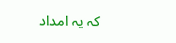کہ یہ امداد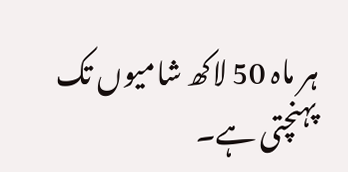ہر ماہ 50 لاکھ شامیوں تک پہنچتی ہے۔